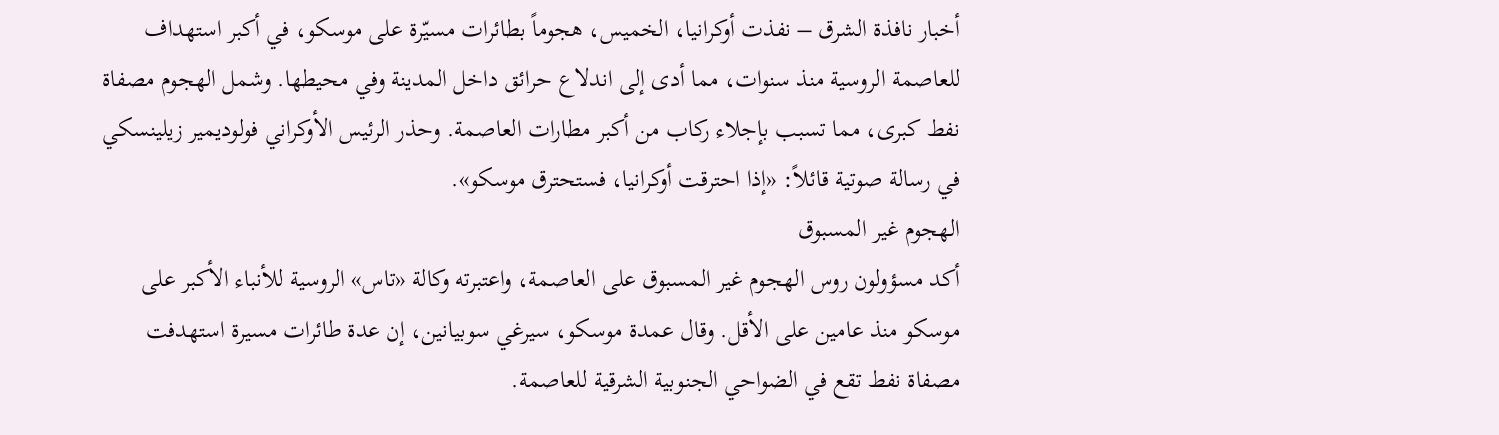أخبار نافذة الشرق – نفذت أوكرانيا، الخميس، هجوماً بطائرات مسيّرة على موسكو، في أكبر استهداف للعاصمة الروسية منذ سنوات، مما أدى إلى اندلاع حرائق داخل المدينة وفي محيطها. وشمل الهجوم مصفاة نفط كبرى، مما تسبب بإجلاء ركاب من أكبر مطارات العاصمة. وحذر الرئيس الأوكراني فولوديمير زيلينسكي في رسالة صوتية قائلاً: «إذا احترقت أوكرانيا، فستحترق موسكو».
الهجوم غير المسبوق
أكد مسؤولون روس الهجوم غير المسبوق على العاصمة، واعتبرته وكالة «تاس» الروسية للأنباء الأكبر على موسكو منذ عامين على الأقل. وقال عمدة موسكو، سيرغي سوبيانين، إن عدة طائرات مسيرة استهدفت مصفاة نفط تقع في الضواحي الجنوبية الشرقية للعاصمة.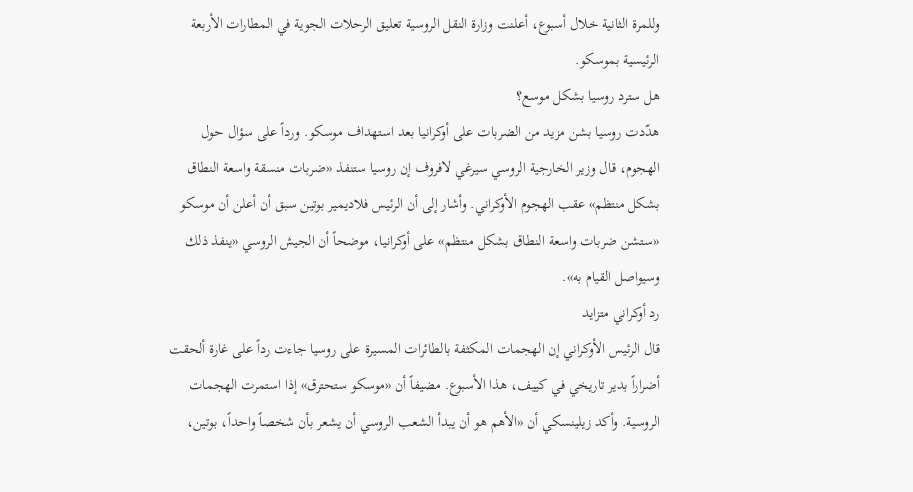وللمرة الثانية خلال أسبوع، أعلنت وزارة النقل الروسية تعليق الرحلات الجوية في المطارات الأربعة الرئيسية بموسكو.
هل سترد روسيا بشكل موسع؟
هدّدت روسيا بشن مزيد من الضربات على أوكرانيا بعد استهداف موسكو. ورداً على سؤال حول الهجوم، قال وزير الخارجية الروسي سيرغي لافروف إن روسيا ستنفذ «ضربات منسقة واسعة النطاق بشكل منتظم» عقب الهجوم الأوكراني. وأشار إلى أن الرئيس فلاديمير بوتين سبق أن أعلن أن موسكو «ستشن ضربات واسعة النطاق بشكل منتظم» على أوكرانيا، موضحاً أن الجيش الروسي «ينفذ ذلك وسيواصل القيام به».
رد أوكراني متزايد
قال الرئيس الأوكراني إن الهجمات المكثفة بالطائرات المسيرة على روسيا جاءت رداً على غارة ألحقت أضراراً بدير تاريخي في كييف، هذا الأسبوع. مضيفاً أن «موسكو ستحترق» إذا استمرت الهجمات الروسية. وأكد زيلينسكي أن «الأهم هو أن يبدأ الشعب الروسي أن يشعر بأن شخصاً واحداً، بوتين،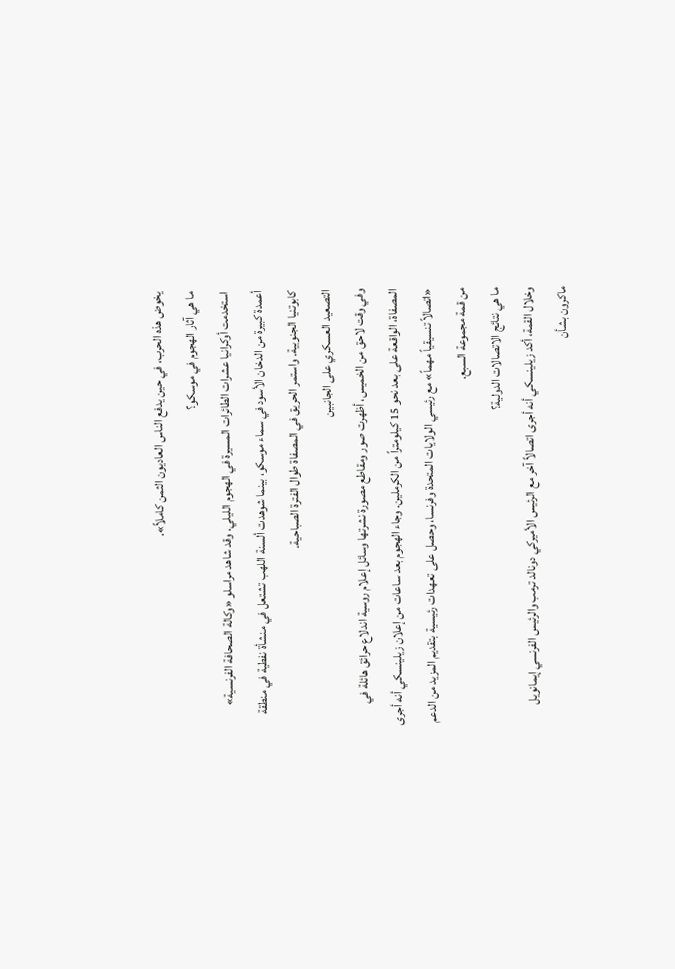يخوض هذه الحرب، في حين يدفع الناس العاديون الثمن كاملاً».
ما هي آثار الهجوم في موسكو؟
استخدمت أوكرانيا عشرات الطائرات المسيرة في الهجوم الليلي. وقد شاهد مراسلو «وكالة الصحافة الفرنسية» أعمدة كبيرة من الدخان الأسود في سماء موسكو، بينما شوهدت ألسنة اللهب تشتعل في منشأة نفطية في منطقة كابوتنيا الجنوبية. واستمر الحريق في المصفاة طوال الفترة الصباحية.
التصعيد العسكري على الجانبين
وفي وقت لاحق من الخميس، أظهرت صور ومقاطع مصورة نشرتها وسائل إعلام روسية اندلاع حرائق هائلة في المصفاة، الواقعة على بعد نحو 15 كيلومتراً من الكرملين. وجاء الهجوم بعد ساعات من إعلان زيلينسكي أنه أجرى «اتصالاً تنسيقياً مهماً» مع رئيسي الولايات المتحدة وفرنسا، وحصل على تعهدات رئيسية بتقديم المزيد من الدعم من قمة مجموعة السبع.
ما هي نتائج الاتصالات الدولية؟
وخلال القمة، أكد زيلينسكي أنه أجرى اتصالاً آخر مع الرئيس الأميركي دونالد ترمب والرئيس الفرنسي إيمانويل ماكرون بشأن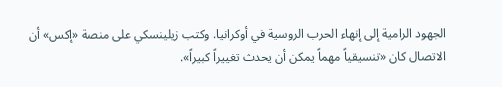الجهود الرامية إلى إنهاء الحرب الروسية في أوكرانيا. وكتب زيلينسكي على منصة «إكس» أن الاتصال كان «تنسيقياً مهماً يمكن أن يحدث تغييراً كبيراً».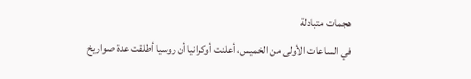هجمات متبادلة
في الساعات الأولى من الخميس، أعلنت أوكرانيا أن روسيا أطلقت عدة صواريخ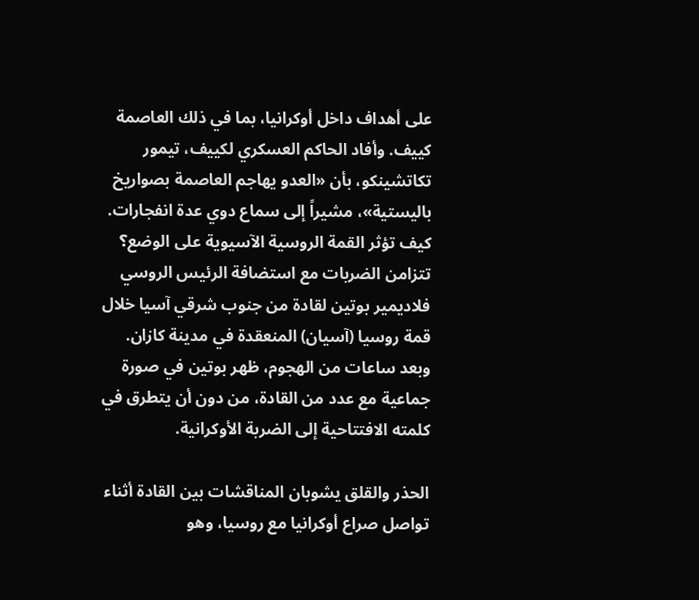على أهداف داخل أوكرانيا، بما في ذلك العاصمة كييف. وأفاد الحاكم العسكري لكييف، تيمور تكاتشينكو، بأن «العدو يهاجم العاصمة بصواريخ باليستية»، مشيراً إلى سماع دوي عدة انفجارات.
كيف تؤثر القمة الروسية الآسيوية على الوضع؟
تتزامن الضربات مع استضافة الرئيس الروسي فلاديمير بوتين لقادة من جنوب شرقي آسيا خلال قمة روسيا (آسيان) المنعقدة في مدينة كازان. وبعد ساعات من الهجوم، ظهر بوتين في صورة جماعية مع عدد من القادة، من دون أن يتطرق في كلمته الافتتاحية إلى الضربة الأوكرانية.

الحذر والقلق يشوبان المناقشات بين القادة أثناء تواصل صراع أوكرانيا مع روسيا، وهو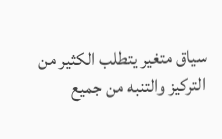سياق متغير يتطلب الكثير من التركيز والتنبه من جميع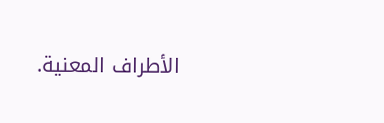الأطراف المعنية.